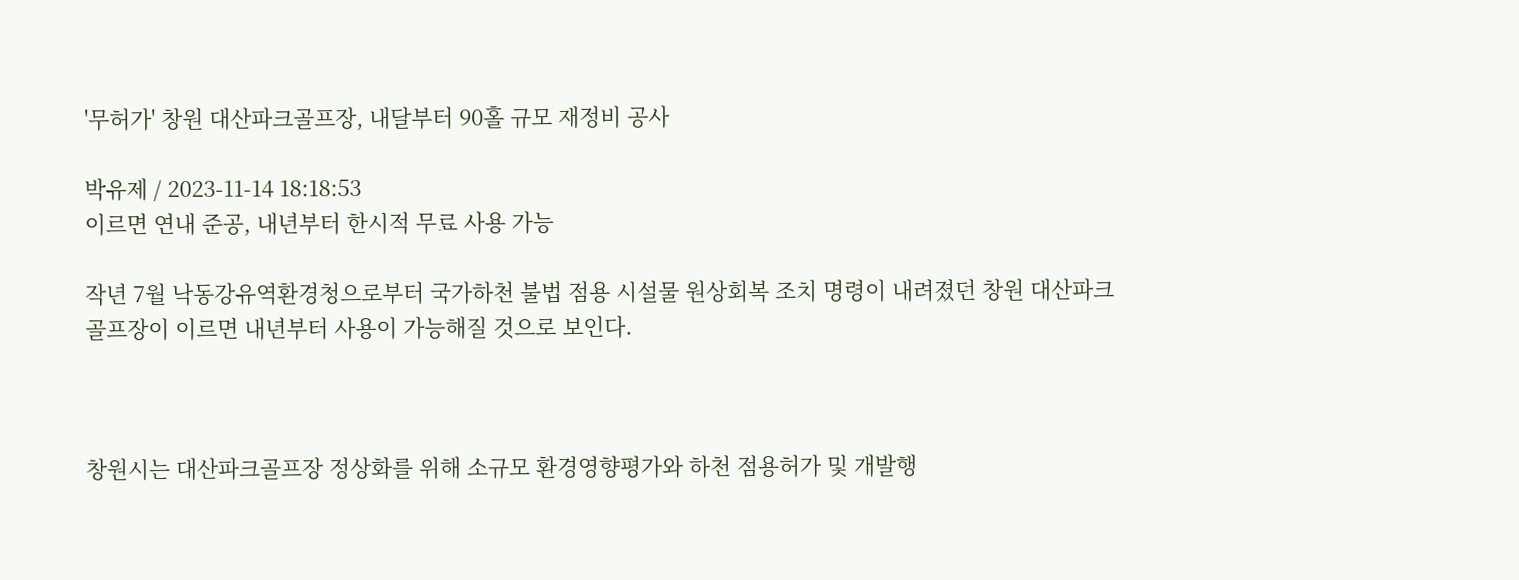'무허가' 창원 대산파크골프장, 내달부터 90홀 규모 재정비 공사

박유제 / 2023-11-14 18:18:53
이르면 연내 준공, 내년부터 한시적 무료 사용 가능

작년 7월 낙동강유역환경청으로부터 국가하천 불법 점용 시설물 원상회복 조치 명령이 내려졌던 창원 대산파크골프장이 이르면 내년부터 사용이 가능해질 것으로 보인다.



창원시는 대산파크골프장 정상화를 위해 소규모 환경영향평가와 하천 점용허가 및 개발행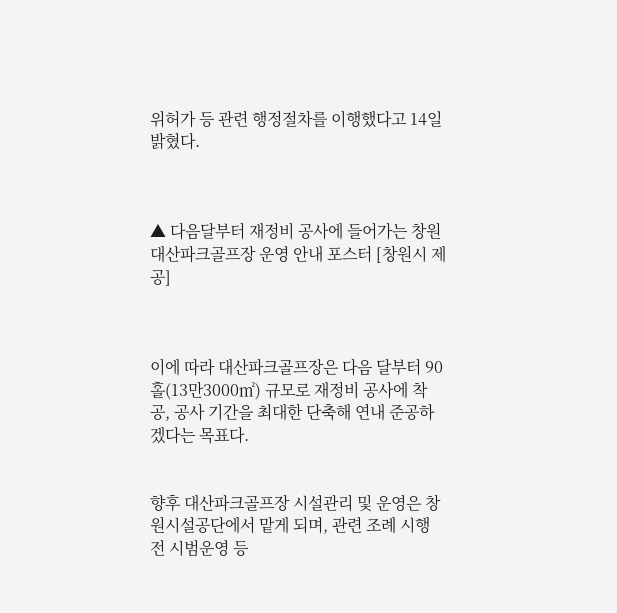위허가 등 관련 행정절차를 이행했다고 14일 밝혔다.



▲ 다음달부터 재정비 공사에 들어가는 창원 대산파크골프장 운영 안내 포스터 [창원시 제공]



이에 따라 대산파크골프장은 다음 달부터 90홀(13만3000㎡) 규모로 재정비 공사에 착공, 공사 기간을 최대한 단축해 연내 준공하겠다는 목표다.


향후 대산파크골프장 시설관리 및 운영은 창원시설공단에서 맡게 되며, 관련 조례 시행 전 시범운영 등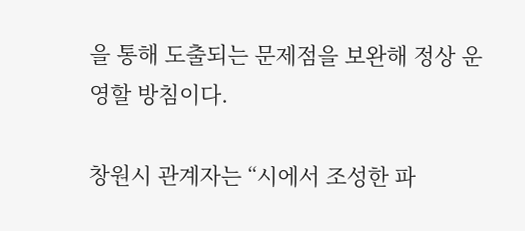을 통해 도출되는 문제점을 보완해 정상 운영할 방침이다.

창원시 관계자는 “시에서 조성한 파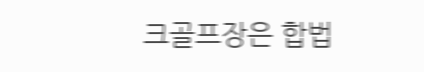크골프장은 합법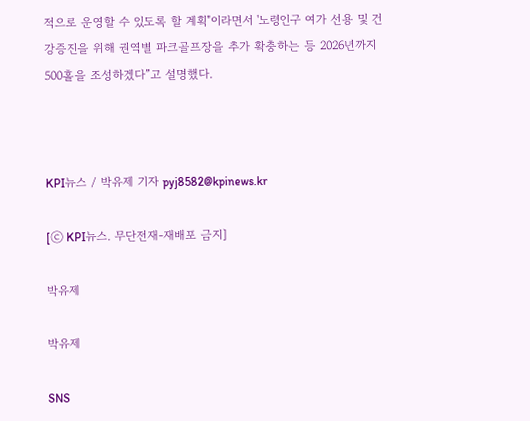적으로 운영할 수 있도록 할 계획"이라면서 '노령인구 여가 선용 및 건강증진을 위해 권역별 파크골프장을 추가 확충하는 등 2026년까지 500홀을 조성하겠다”고 설명했다.



KPI뉴스 / 박유제 기자 pyj8582@kpinews.kr

[ⓒ KPI뉴스. 무단전재-재배포 금지]

박유제

박유제

SNS